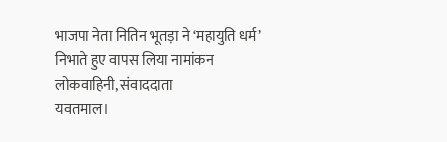भाजपा नेता नितिन भूतड़ा ने ‘महायुति धर्म’ निभाते हुए वापस लिया नामांकन
लोकवाहिनी, संवाददाता
यवतमाल।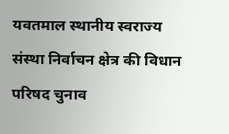यवतमाल स्थानीय स्वराज्य संस्था निर्वाचन क्षेत्र की विधान परिषद चुनाव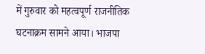में गुरुवार को महत्वपूर्ण राजनीतिक घटनाक्रम सामने आया। भाजपा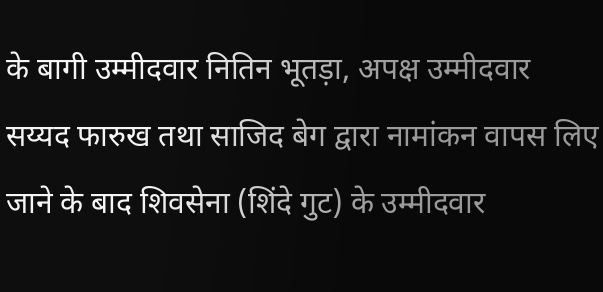के बागी उम्मीदवार नितिन भूतड़ा, अपक्ष उम्मीदवार सय्यद फारुख तथा साजिद बेग द्वारा नामांकन वापस लिए जाने के बाद शिवसेना (शिंदे गुट) के उम्मीदवार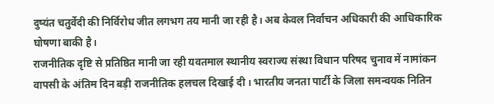दुष्यंत चतुर्वेदी की निर्विरोध जीत लगभग तय मानी जा रही है। अब केवल निर्वाचन अधिकारी की आधिकारिक घोषणा बाकी है।
राजनीतिक दृष्टि से प्रतिष्ठित मानी जा रही यवतमाल स्थानीय स्वराज्य संस्था विधान परिषद चुनाव में नामांकन वापसी के अंतिम दिन बड़ी राजनीतिक हलचल दिखाई दी। भारतीय जनता पार्टी के जिला समन्वयक नितिन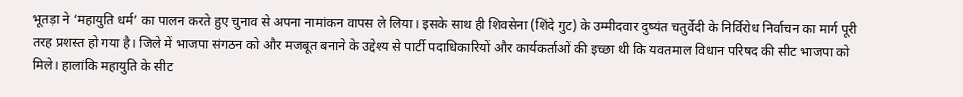भूतड़ा ने ‘महायुति धर्म’ का पालन करते हुए चुनाव से अपना नामांकन वापस ले लिया। इसके साथ ही शिवसेना (शिंदे गुट) के उम्मीदवार दुष्यंत चतुर्वेदी के निर्विरोध निर्वाचन का मार्ग पूरी तरह प्रशस्त हो गया है। जिले में भाजपा संगठन को और मजबूत बनाने के उद्देश्य से पार्टी पदाधिकारियों और कार्यकर्ताओं की इच्छा थी कि यवतमाल विधान परिषद की सीट भाजपा को मिले। हालांकि महायुति के सीट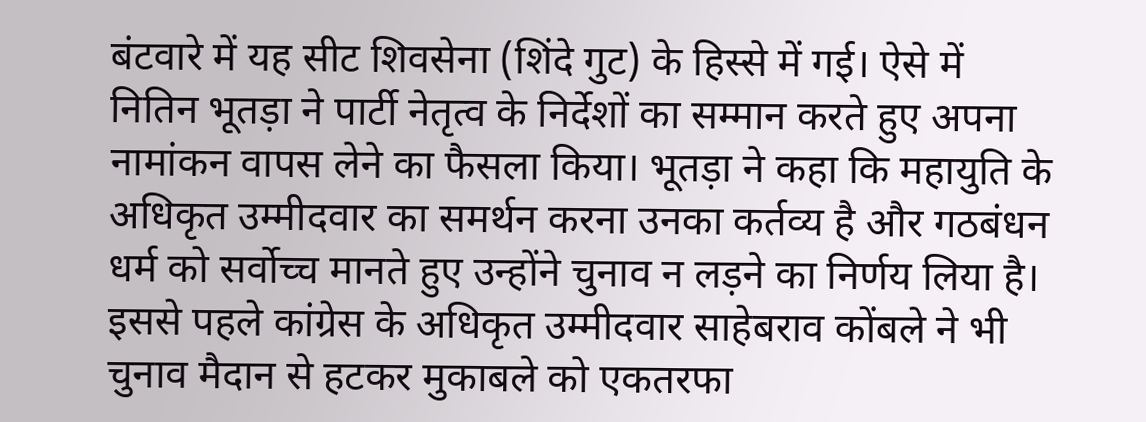बंटवारे में यह सीट शिवसेना (शिंदे गुट) के हिस्से में गई। ऐसे में नितिन भूतड़ा ने पार्टी नेतृत्व के निर्देशों का सम्मान करते हुए अपना नामांकन वापस लेने का फैसला किया। भूतड़ा ने कहा कि महायुति के अधिकृत उम्मीदवार का समर्थन करना उनका कर्तव्य है और गठबंधन धर्म को सर्वोच्च मानते हुए उन्होंने चुनाव न लड़ने का निर्णय लिया है।
इससे पहले कांग्रेस के अधिकृत उम्मीदवार साहेबराव कोंबले ने भी चुनाव मैदान से हटकर मुकाबले को एकतरफा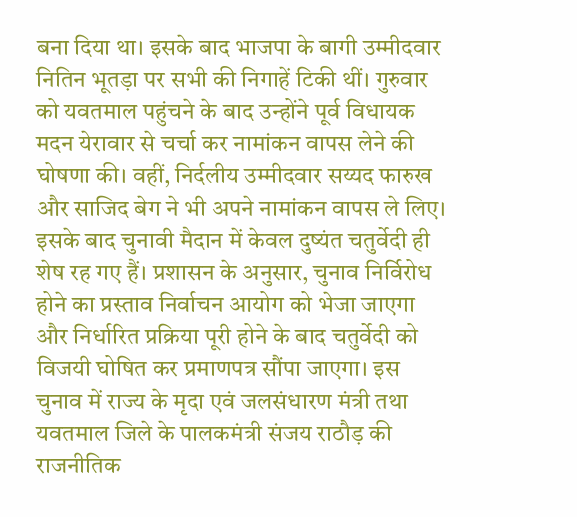बना दिया था। इसके बाद भाजपा के बागी उम्मीदवार नितिन भूतड़ा पर सभी की निगाहें टिकी थीं। गुरुवार को यवतमाल पहुंचने के बाद उन्होंने पूर्व विधायक मदन येरावार से चर्चा कर नामांकन वापस लेने की घोषणा की। वहीं, निर्दलीय उम्मीदवार सय्यद फारुख और साजिद बेग ने भी अपने नामांकन वापस ले लिए। इसके बाद चुनावी मैदान में केवल दुष्यंत चतुर्वेदी ही शेष रह गए हैं। प्रशासन के अनुसार, चुनाव निर्विरोध होने का प्रस्ताव निर्वाचन आयोग को भेजा जाएगा और निर्धारित प्रक्रिया पूरी होने के बाद चतुर्वेदी को विजयी घोषित कर प्रमाणपत्र सौंपा जाएगा। इस चुनाव में राज्य के मृदा एवं जलसंधारण मंत्री तथा यवतमाल जिले के पालकमंत्री संजय राठौड़ की राजनीतिक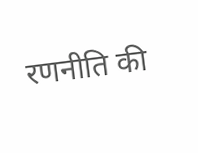रणनीति की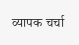व्यापक चर्चा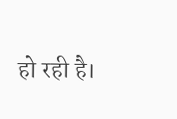हो रही है।